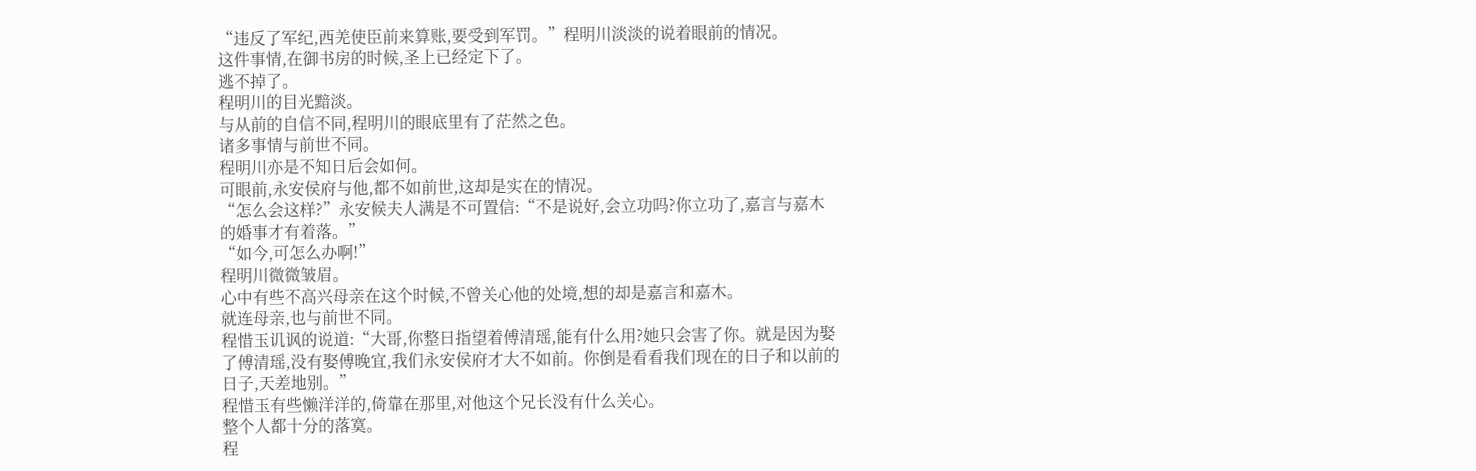“违反了军纪,西羌使臣前来算账,要受到军罚。”程明川淡淡的说着眼前的情况。
这件事情,在御书房的时候,圣上已经定下了。
逃不掉了。
程明川的目光黯淡。
与从前的自信不同,程明川的眼底里有了茫然之色。
诸多事情与前世不同。
程明川亦是不知日后会如何。
可眼前,永安侯府与他,都不如前世,这却是实在的情况。
“怎么会这样?”永安候夫人满是不可置信:“不是说好,会立功吗?你立功了,嘉言与嘉木的婚事才有着落。”
“如今,可怎么办啊!”
程明川微微皱眉。
心中有些不高兴母亲在这个时候,不曾关心他的处境,想的却是嘉言和嘉木。
就连母亲,也与前世不同。
程惜玉讥讽的说道:“大哥,你整日指望着傅清瑶,能有什么用?她只会害了你。就是因为娶了傅清瑶,没有娶傅晚宜,我们永安侯府才大不如前。你倒是看看我们现在的日子和以前的日子,天差地别。”
程惜玉有些懒洋洋的,倚靠在那里,对他这个兄长没有什么关心。
整个人都十分的落寞。
程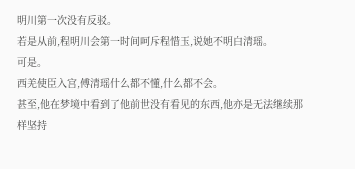明川第一次没有反驳。
若是从前,程明川会第一时间呵斥程惜玉,说她不明白清瑶。
可是。
西羌使臣入宫,傅清瑶什么都不懂,什么都不会。
甚至,他在梦境中看到了他前世没有看见的东西,他亦是无法继续那样坚持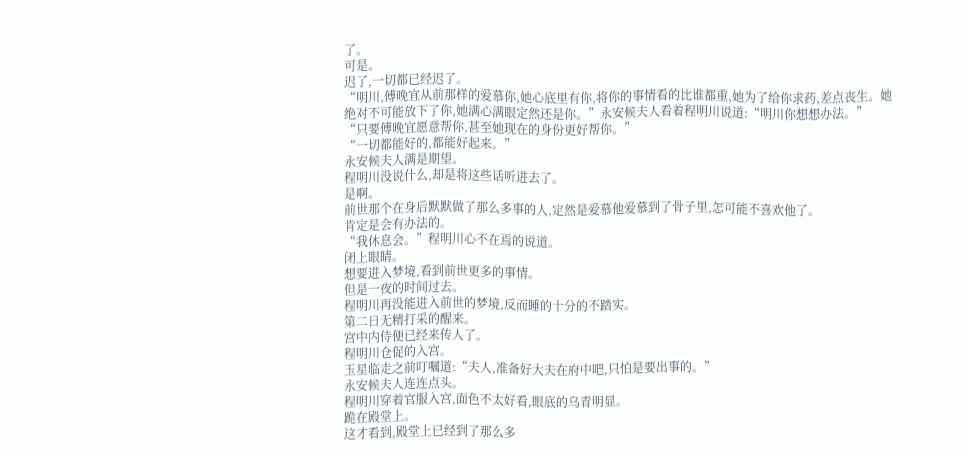了。
可是。
迟了,一切都已经迟了。
“明川,傅晚宜从前那样的爱慕你,她心底里有你,将你的事情看的比谁都重,她为了给你求药,差点丧生。她绝对不可能放下了你,她满心满眼定然还是你。”永安候夫人看着程明川说道:“明川你想想办法。”
“只要傅晚宜愿意帮你,甚至她现在的身份更好帮你。”
“一切都能好的,都能好起来。”
永安候夫人满是期望。
程明川没说什么,却是将这些话听进去了。
是啊。
前世那个在身后默默做了那么多事的人,定然是爱慕他爱慕到了骨子里,怎可能不喜欢他了。
肯定是会有办法的。
“我休息会。”程明川心不在焉的说道。
闭上眼睛。
想要进入梦境,看到前世更多的事情。
但是一夜的时间过去。
程明川再没能进入前世的梦境,反而睡的十分的不踏实。
第二日无精打采的醒来。
宫中内侍便已经来传人了。
程明川仓促的入宫。
玉星临走之前叮嘱道:“夫人,准备好大夫在府中吧,只怕是要出事的。”
永安候夫人连连点头。
程明川穿着官服入宫,面色不太好看,眼底的乌青明显。
跪在殿堂上。
这才看到,殿堂上已经到了那么多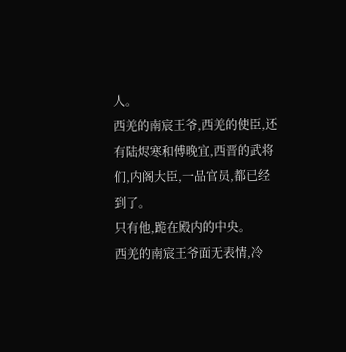人。
西羌的南宸王爷,西羌的使臣,还有陆烬寒和傅晚宜,西晋的武将们,内阁大臣,一品官员,都已经到了。
只有他,跪在殿内的中央。
西羌的南宸王爷面无表情,冷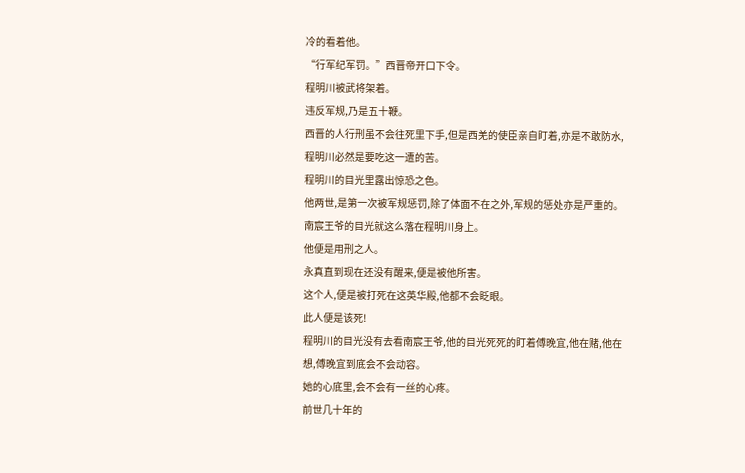冷的看着他。
“行军纪军罚。”西晋帝开口下令。
程明川被武将架着。
违反军规,乃是五十鞭。
西晋的人行刑虽不会往死里下手,但是西羌的使臣亲自盯着,亦是不敢防水,程明川必然是要吃这一遭的苦。
程明川的目光里露出惊恐之色。
他两世,是第一次被军规惩罚,除了体面不在之外,军规的惩处亦是严重的。
南宸王爷的目光就这么落在程明川身上。
他便是用刑之人。
永真直到现在还没有醒来,便是被他所害。
这个人,便是被打死在这英华殿,他都不会眨眼。
此人便是该死!
程明川的目光没有去看南宸王爷,他的目光死死的盯着傅晚宜,他在赌,他在想,傅晚宜到底会不会动容。
她的心底里,会不会有一丝的心疼。
前世几十年的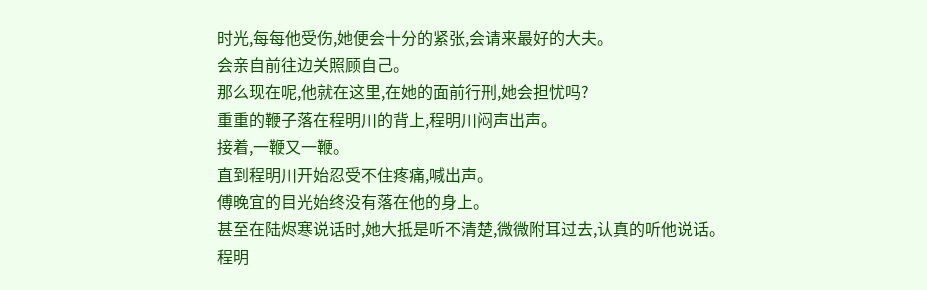时光,每每他受伤,她便会十分的紧张,会请来最好的大夫。
会亲自前往边关照顾自己。
那么现在呢,他就在这里,在她的面前行刑,她会担忧吗?
重重的鞭子落在程明川的背上,程明川闷声出声。
接着,一鞭又一鞭。
直到程明川开始忍受不住疼痛,喊出声。
傅晚宜的目光始终没有落在他的身上。
甚至在陆烬寒说话时,她大抵是听不清楚,微微附耳过去,认真的听他说话。
程明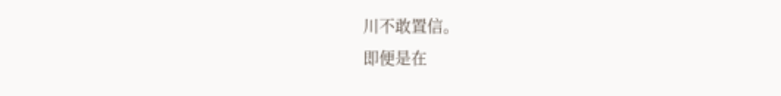川不敢置信。
即便是在